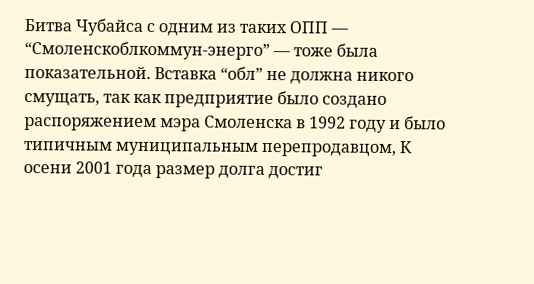Битва Чубайса с одним из таких ОПП — “Смоленскоблкоммун-энерго” — тоже была показательной. Вставка “обл” не должна никого смущать, так как предприятие было создано распоряжением мэра Смоленска в 1992 году и было типичным муниципальным перепродавцом, К осени 2001 года размер долга достиг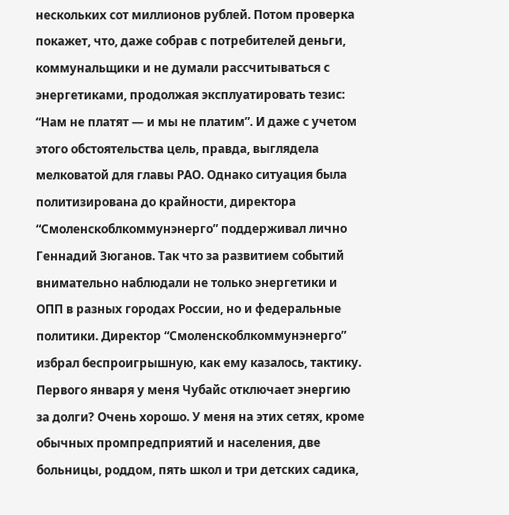нескольких сот миллионов рублей. Потом проверка покажет, что, даже собрав с потребителей деньги, коммунальщики и не думали рассчитываться с энергетиками, продолжая эксплуатировать тезис: “Нам не платят — и мы не платим”. И даже с учетом этого обстоятельства цель, правда, выглядела мелковатой для главы РАО. Однако ситуация была политизирована до крайности, директора “Смоленскоблкоммунэнерго” поддерживал лично Геннадий Зюганов. Так что за развитием событий внимательно наблюдали не только энергетики и ОПП в разных городах России, но и федеральные политики. Директор “Смоленскоблкоммунэнерго” избрал беспроигрышную, как ему казалось, тактику. Первого января у меня Чубайс отключает энергию за долги? Очень хорошо. У меня на этих сетях, кроме обычных промпредприятий и населения, две больницы, роддом, пять школ и три детских садика,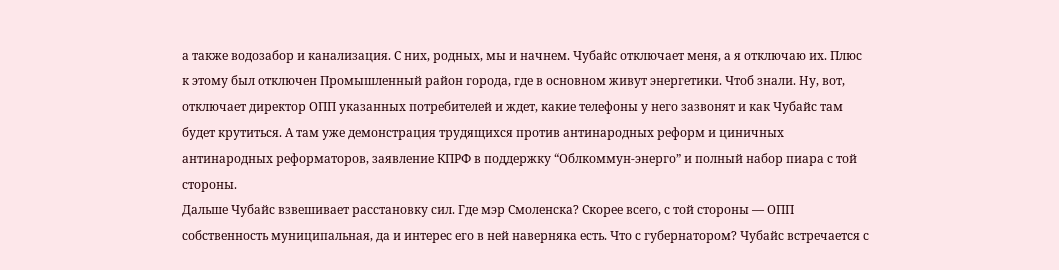а также водозабор и канализация. С них, родных, мы и начнем. Чубайс отключает меня, а я отключаю их. Плюс к этому был отключен Промышленный район города, где в основном живут энергетики. Чтоб знали. Ну, вот, отключает директор ОПП указанных потребителей и ждет, какие телефоны у него зазвонят и как Чубайс там будет крутиться. А там уже демонстрация трудящихся против антинародных реформ и циничных антинародных реформаторов, заявление КПРФ в поддержку “Облкоммун-энерго” и полный набор пиара с той стороны.
Дальше Чубайс взвешивает расстановку сил. Где мэр Смоленска? Скорее всего, с той стороны — ОПП собственность муниципальная, да и интерес его в ней наверняка есть. Что с губернатором? Чубайс встречается с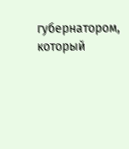губернатором, который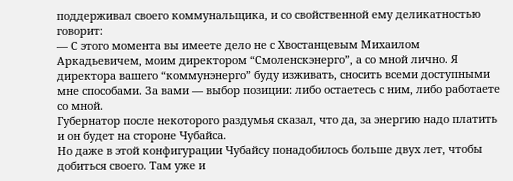поддерживал своего коммунальщика, и со свойственной ему деликатностью говорит:
— С этого момента вы имеете дело не с Хвостанцевым Михаилом Аркадьевичем, моим директором “Смоленскэнерго”, а со мной лично. Я директора вашего “коммунэнерго” буду изживать, сносить всеми доступными мне способами. За вами — выбор позиции: либо остаетесь с ним, либо работаете со мной.
Губернатор после некоторого раздумья сказал, что да, за энергию надо платить и он будет на стороне Чубайса.
Но даже в этой конфигурации Чубайсу понадобилось больше двух лет, чтобы добиться своего. Там уже и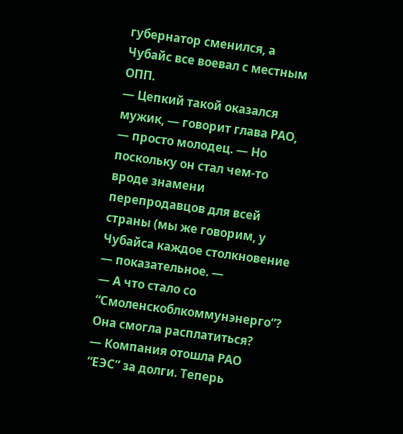губернатор сменился, а Чубайс все воевал с местным ОПП.
— Цепкий такой оказался мужик, — говорит глава РАО, — просто молодец. — Но поскольку он стал чем-то вроде знамени перепродавцов для всей страны (мы же говорим, у Чубайса каждое столкновение — показательное. —
— А что стало со “Смоленскоблкоммунэнерго”? Она смогла расплатиться?
— Компания отошла РАО “ЕЭС” за долги. Теперь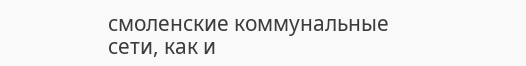смоленские коммунальные сети, как и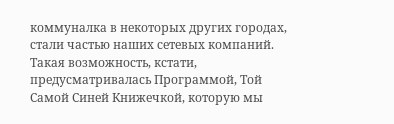коммуналка в некоторых других городах, стали частью наших сетевых компаний. Такая возможность, кстати, предусматривалась Программой, Той Самой Синей Книжечкой, которую мы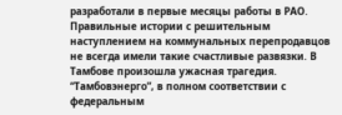разработали в первые месяцы работы в РАО.
Правильные истории с решительным наступлением на коммунальных перепродавцов не всегда имели такие счастливые развязки. В Тамбове произошла ужасная трагедия.
“Тамбовэнерго”, в полном соответствии с федеральным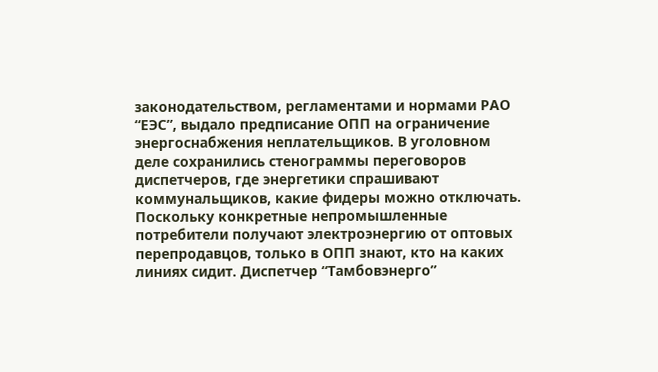законодательством, регламентами и нормами РАО “ЕЭС”, выдало предписание ОПП на ограничение энергоснабжения неплательщиков. В уголовном деле сохранились стенограммы переговоров диспетчеров, где энергетики спрашивают коммунальщиков, какие фидеры можно отключать. Поскольку конкретные непромышленные потребители получают электроэнергию от оптовых перепродавцов, только в ОПП знают, кто на каких линиях сидит. Диспетчер “Тамбовэнерго”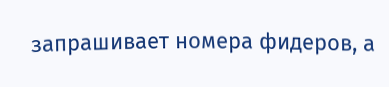запрашивает номера фидеров, а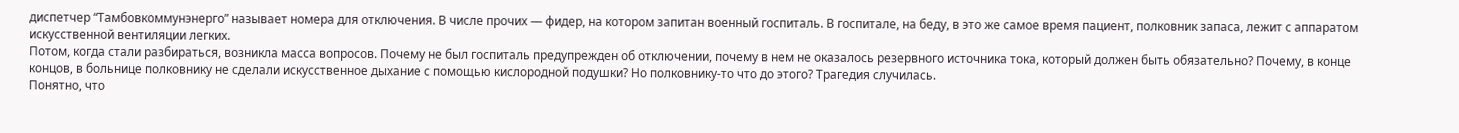диспетчер “Тамбовкоммунэнерго” называет номера для отключения. В числе прочих — фидер, на котором запитан военный госпиталь. В госпитале, на беду, в это же самое время пациент, полковник запаса, лежит с аппаратом искусственной вентиляции легких.
Потом, когда стали разбираться, возникла масса вопросов. Почему не был госпиталь предупрежден об отключении, почему в нем не оказалось резервного источника тока, который должен быть обязательно? Почему, в конце концов, в больнице полковнику не сделали искусственное дыхание с помощью кислородной подушки? Но полковнику-то что до этого? Трагедия случилась.
Понятно, что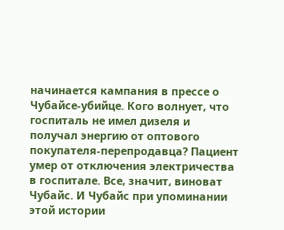начинается кампания в прессе о Чубайсе-убийце. Кого волнует, что госпиталь не имел дизеля и получал энергию от оптового покупателя-перепродавца? Пациент умер от отключения электричества в госпитале. Все, значит, виноват Чубайс. И Чубайс при упоминании этой истории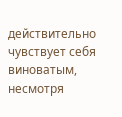действительно чувствует себя виноватым, несмотря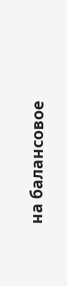на балансовое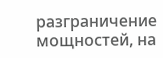разграничение мощностей, на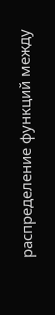распределение функций между